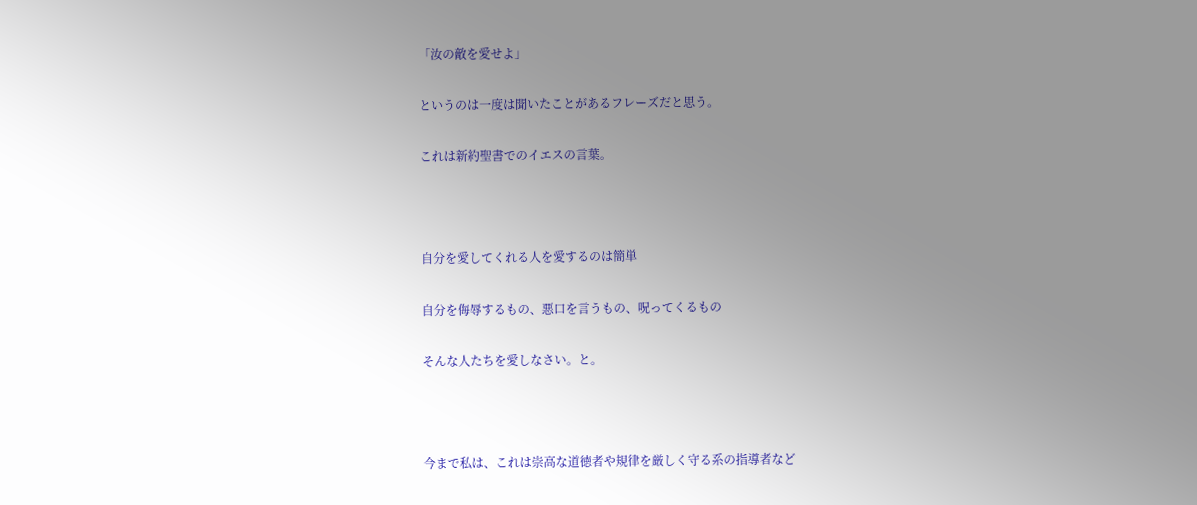「汝の敵を愛せよ」

というのは一度は聞いたことがあるフレーズだと思う。

これは新約聖書でのイエスの言葉。



自分を愛してくれる人を愛するのは簡単

自分を侮辱するもの、悪口を言うもの、呪ってくるもの

そんな人たちを愛しなさい。と。



今まで私は、これは崇高な道徳者や規律を厳しく守る系の指導者など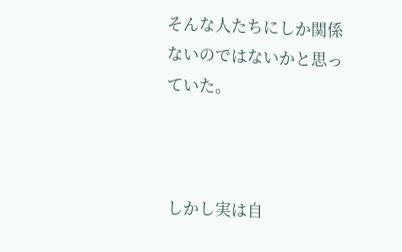そんな人たちにしか関係ないのではないかと思っていた。



しかし実は自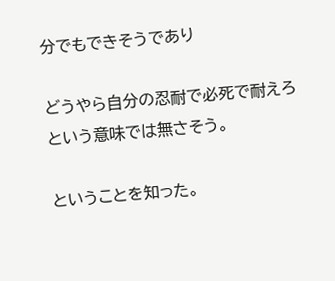分でもできそうであり

どうやら自分の忍耐で必死で耐えろという意味では無さそう。

ということを知った。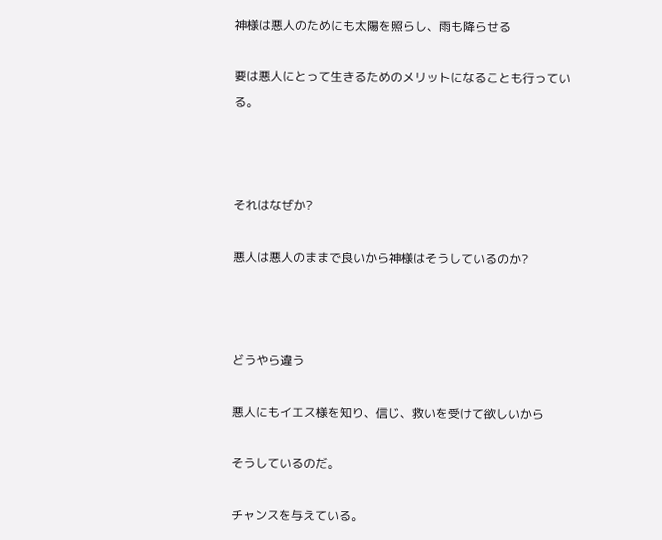神様は悪人のためにも太陽を照らし、雨も降らせる

要は悪人にとって生きるためのメリットになることも行っている。



それはなぜか?

悪人は悪人のままで良いから神様はそうしているのか?



どうやら違う

悪人にもイエス様を知り、信じ、救いを受けて欲しいから

そうしているのだ。

チャンスを与えている。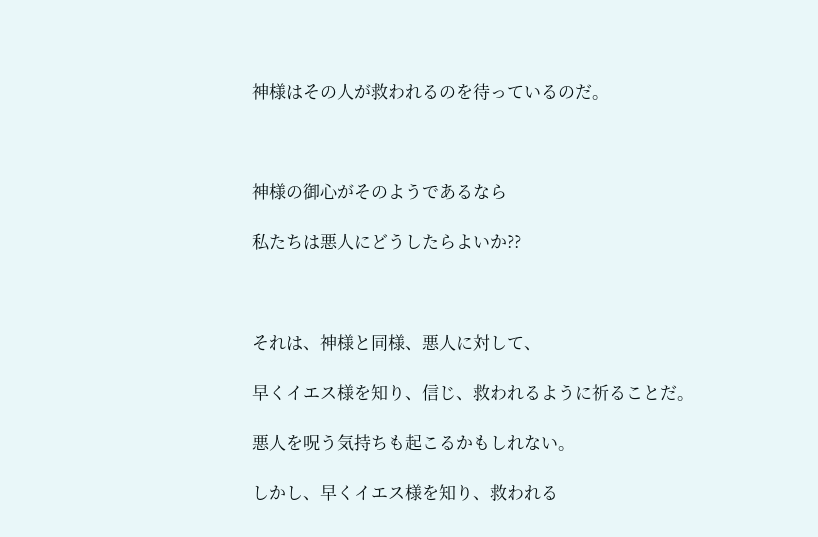神様はその人が救われるのを待っているのだ。



神様の御心がそのようであるなら

私たちは悪人にどうしたらよいか??



それは、神様と同様、悪人に対して、

早くイエス様を知り、信じ、救われるように祈ることだ。

悪人を呪う気持ちも起こるかもしれない。

しかし、早くイエス様を知り、救われる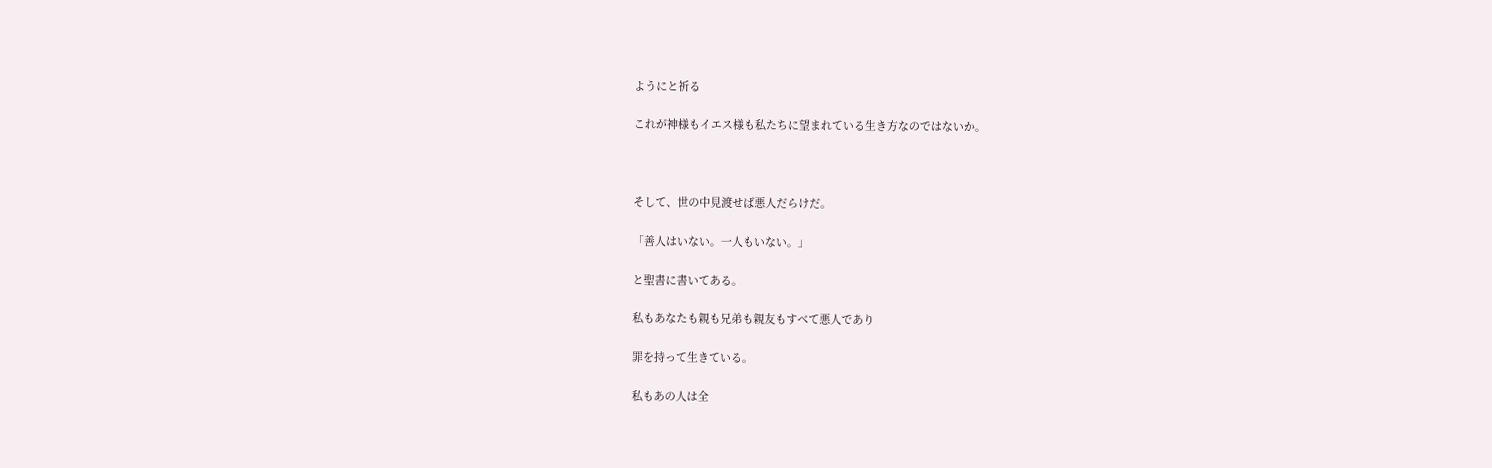ようにと祈る

これが神様もイエス様も私たちに望まれている生き方なのではないか。



そして、世の中見渡せば悪人だらけだ。

「善人はいない。一人もいない。」

と聖書に書いてある。

私もあなたも親も兄弟も親友もすべて悪人であり

罪を持って生きている。

私もあの人は全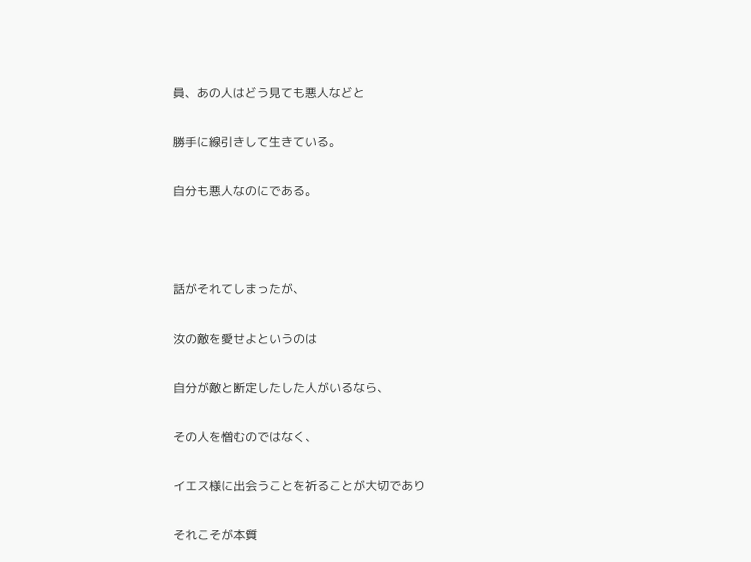員、あの人はどう見ても悪人などと

勝手に線引きして生きている。

自分も悪人なのにである。



話がそれてしまったが、

汝の敵を愛せよというのは

自分が敵と断定したした人がいるなら、

その人を憎むのではなく、

イエス様に出会うことを祈ることが大切であり

それこそが本質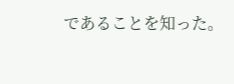であることを知った。